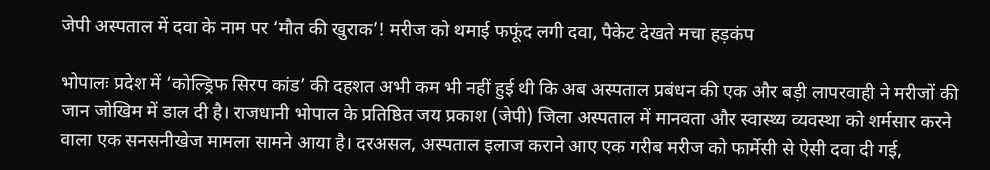जेपी अस्पताल में दवा के नाम पर ‘मौत की खुराक’! मरीज को थमाई फफूंद लगी दवा, पैकेट देखते मचा हड़कंप

भोपालः प्रदेश में ‘कोल्ड्रिफ सिरप कांड’ की दहशत अभी कम भी नहीं हुई थी कि अब अस्पताल प्रबंधन की एक और बड़ी लापरवाही ने मरीजों की जान जोखिम में डाल दी है। राजधानी भोपाल के प्रतिष्ठित जय प्रकाश (जेपी) जिला अस्पताल में मानवता और स्वास्थ्य व्यवस्था को शर्मसार करने वाला एक सनसनीखेज मामला सामने आया है। दरअसल, अस्पताल इलाज कराने आए एक गरीब मरीज को फार्मेसी से ऐसी दवा दी गई,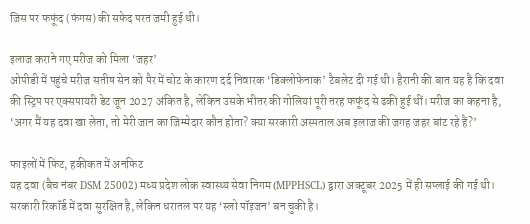जिस पर फफूंद (फंगस) की सफेद परत जमी हुई थी।

इलाज कराने गए मरीज को मिला ‘जहर’
ओपीडी में पहुंचे मरीज सतीष सेन को पैर में चोट के कारण दर्द निवारक ‘डिक्लोफेनाक’ टैबलेट दी गई थी। हैरानी की बात यह है कि दवा की स्ट्रिप पर एक्सपायरी डेट जून 2027 अंकित है, लेकिन उसके भीतर की गोलियां पूरी तरह फफूंद से ढकी हुई थीं। मरीज का कहना है, ‘अगर मैं यह दवा खा लेता, तो मेरी जान का जिम्मेदार कौन होता? क्या सरकारी अस्पताल अब इलाज की जगह जहर बांट रहे हैं?’

फाइलों में फिट, हकीकत में अनफिट
यह दवा (बैच नंबर DSM 25002) मध्य प्रदेश लोक स्वास्थ्य सेवा निगम (MPPHSCL) द्वारा अक्टूबर 2025 में ही सप्लाई की गई थी। सरकारी रिकॉर्ड में दवा सुरक्षित है, लेकिन धरातल पर यह ‘स्लो पॉइजन’ बन चुकी है।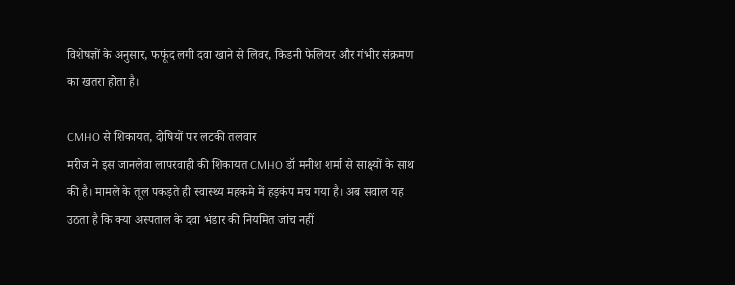विशेषज्ञों के अनुसार, फफूंद लगी दवा खाने से लिवर, किडनी फेलियर और गंभीर संक्रमण का खतरा होता है।

CMHO से शिकायत, दोषियों पर लटकी तलवार
मरीज ने इस जानलेवा लापरवाही की शिकायत CMHO डॉ मनीश शर्मा से साक्ष्यों के साथ की है। मामले के तूल पकड़ते ही स्वास्थ्य महकमे में हड़कंप मच गया है। अब सवाल यह उठता है कि क्या अस्पताल के दवा भंडार की नियमित जांच नहीं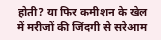होती? या फिर कमीशन के खेल में मरीजों की जिंदगी से सरेआम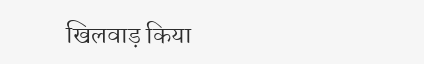खिलवाड़ किया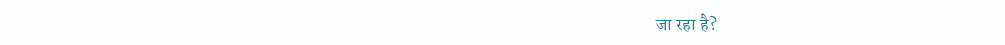जा रहा है?